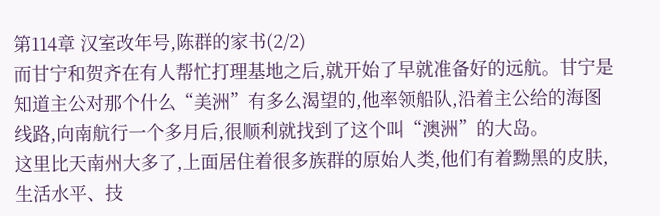第114章 汉室改年号,陈群的家书(2/2)
而甘宁和贺齐在有人帮忙打理基地之后,就开始了早就准备好的远航。甘宁是知道主公对那个什么“美洲”有多么渴望的,他率领船队,沿着主公给的海图线路,向南航行一个多月后,很顺利就找到了这个叫“澳洲”的大岛。
这里比天南州大多了,上面居住着很多族群的原始人类,他们有着黝黑的皮肤,生活水平、技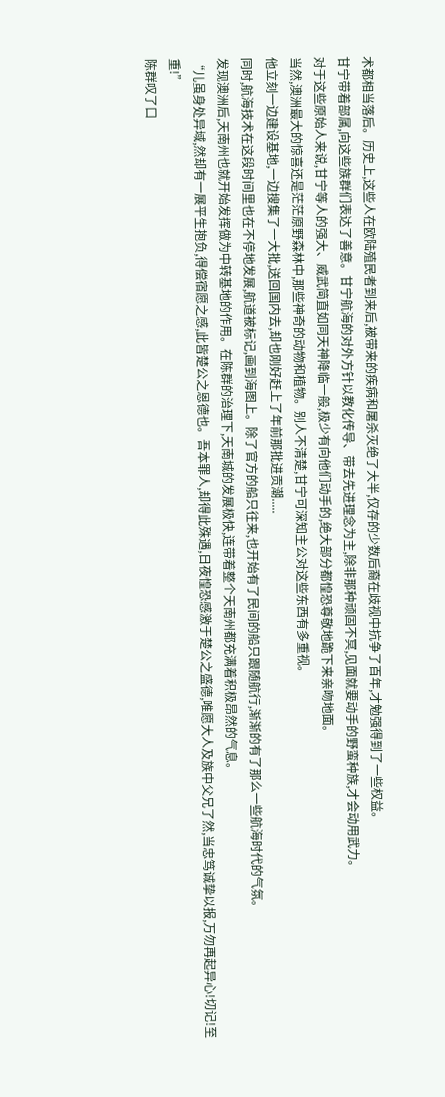术都相当落后。历史上,这些人在欧陆殖民者到来后,被带来的疾病和屠杀灭绝了大半,仅存的少数后裔在歧视中抗争了百年,才勉强得到了一些权益。
甘宁带着部属,向这些族群们表达了善意。甘宁航海的对外方针以教化传导、带去先进理念为主,除非那种顽固不冥,见面就要动手的野蛮种族,才会动用武力。
对于这些原始人来说,甘宁等人的强大、威武简直如同天神降临一般,极少有向他们动手的,绝大部分都惶恐尊敬地跪下来亲吻地面。
当然,澳洲最大的惊喜还是茫茫原野森林中,那些神奇的动物和植物。别人不清楚,甘宁可深知主公对这些东西有多重视。
他立刻一边建设基地,一边搜集了一大批,送回国内去,却也刚好赶上了年前那批进贡潮.....
同时,航海技术在这段时间里也在不停地发展,航道被标记,画到海图上。除了官方的船只往来,也开始有了民间的船只跟随航行,渐渐的有了那么一些航海时代的气氛。
发现澳洲后,天南州也就开始发挥做为中转基地的作用。在陈群的治理下,天南城的发展极快,连带着整个天南州都充满着积极昂然的气息。
“儿虽身处异域,然却有一展平生抱负,得偿宿愿之感,此皆楚公之恩德也。吾本罪人,却得此殊遇,日夜惶恐感激于楚公之盛德,唯愿大人及族中父兄了然,当忠笃诚挚以报,万勿再起异心!切记!至重!”
陈群叹了口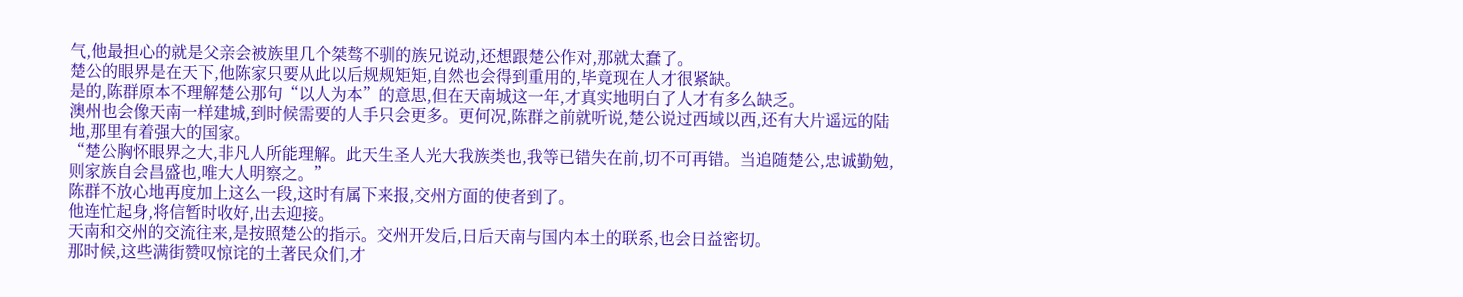气,他最担心的就是父亲会被族里几个桀骜不驯的族兄说动,还想跟楚公作对,那就太蠢了。
楚公的眼界是在天下,他陈家只要从此以后规规矩矩,自然也会得到重用的,毕竟现在人才很紧缺。
是的,陈群原本不理解楚公那句“以人为本”的意思,但在天南城这一年,才真实地明白了人才有多么缺乏。
澳州也会像天南一样建城,到时候需要的人手只会更多。更何况,陈群之前就听说,楚公说过西域以西,还有大片遥远的陆地,那里有着强大的国家。
“楚公胸怀眼界之大,非凡人所能理解。此天生圣人光大我族类也,我等已错失在前,切不可再错。当追随楚公,忠诚勤勉,则家族自会昌盛也,唯大人明察之。”
陈群不放心地再度加上这么一段,这时有属下来报,交州方面的使者到了。
他连忙起身,将信暂时收好,出去迎接。
天南和交州的交流往来,是按照楚公的指示。交州开发后,日后天南与国内本土的联系,也会日益密切。
那时候,这些满街赞叹惊诧的土著民众们,才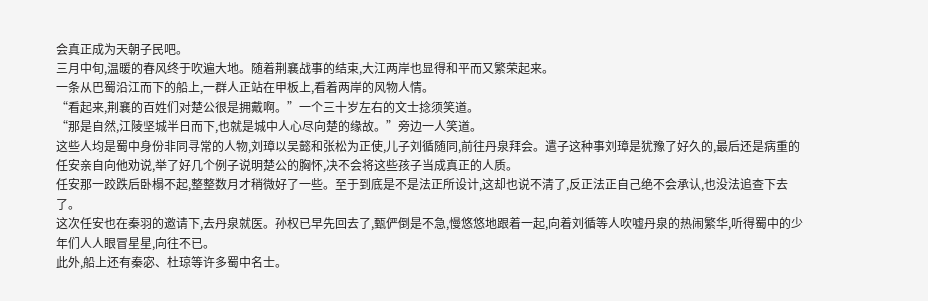会真正成为天朝子民吧。
三月中旬,温暖的春风终于吹遍大地。随着荆襄战事的结束,大江两岸也显得和平而又繁荣起来。
一条从巴蜀沿江而下的船上,一群人正站在甲板上,看着两岸的风物人情。
“看起来,荆襄的百姓们对楚公很是拥戴啊。”一个三十岁左右的文士捻须笑道。
“那是自然,江陵坚城半日而下,也就是城中人心尽向楚的缘故。”旁边一人笑道。
这些人均是蜀中身份非同寻常的人物,刘璋以吴懿和张松为正使,儿子刘循随同,前往丹泉拜会。遣子这种事刘璋是犹豫了好久的,最后还是病重的任安亲自向他劝说,举了好几个例子说明楚公的胸怀,决不会将这些孩子当成真正的人质。
任安那一跤跌后卧榻不起,整整数月才稍微好了一些。至于到底是不是法正所设计,这却也说不清了,反正法正自己绝不会承认,也没法追查下去了。
这次任安也在秦羽的邀请下,去丹泉就医。孙权已早先回去了,甄俨倒是不急,慢悠悠地跟着一起,向着刘循等人吹嘘丹泉的热闹繁华,听得蜀中的少年们人人眼冒星星,向往不已。
此外,船上还有秦宓、杜琼等许多蜀中名士。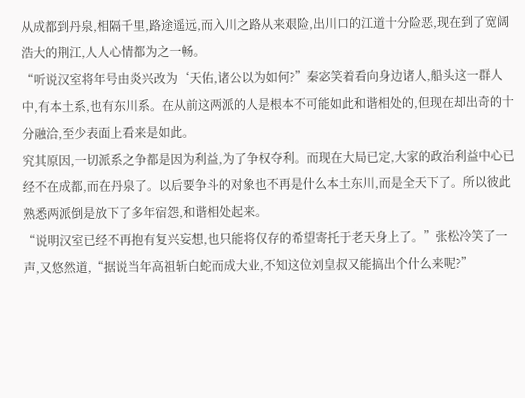从成都到丹泉,相隔千里,路途遥远,而入川之路从来艰险,出川口的江道十分险恶,现在到了宽阔浩大的荆江,人人心情都为之一畅。
“听说汉室将年号由炎兴改为‘天佑,诸公以为如何?”秦宓笑着看向身边诸人,船头这一群人中,有本土系,也有东川系。在从前这两派的人是根本不可能如此和谐相处的,但现在却出奇的十分融洽,至少表面上看来是如此。
究其原因,一切派系之争都是因为利益,为了争权夺利。而现在大局已定,大家的政治利益中心已经不在成都,而在丹泉了。以后要争斗的对象也不再是什么本土东川,而是全天下了。所以彼此熟悉两派倒是放下了多年宿怨,和谐相处起来。
“说明汉室已经不再抱有复兴妄想,也只能将仅存的希望寄托于老天身上了。”张松冷笑了一声,又悠然道,“据说当年高祖斩白蛇而成大业,不知这位刘皇叔又能搞出个什么来呢?”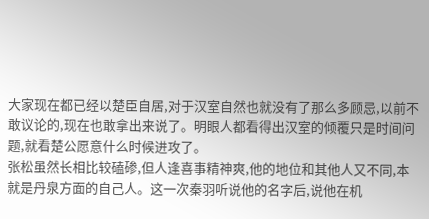大家现在都已经以楚臣自居,对于汉室自然也就没有了那么多顾忌,以前不敢议论的,现在也敢拿出来说了。明眼人都看得出汉室的倾覆只是时间问题,就看楚公愿意什么时候进攻了。
张松虽然长相比较磕碜,但人逢喜事精神爽,他的地位和其他人又不同,本就是丹泉方面的自己人。这一次秦羽听说他的名字后,说他在机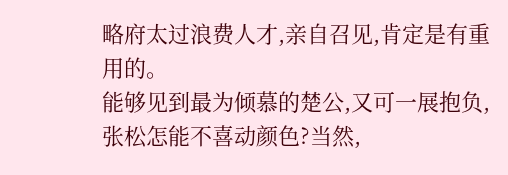略府太过浪费人才,亲自召见,肯定是有重用的。
能够见到最为倾慕的楚公,又可一展抱负,张松怎能不喜动颜色?当然,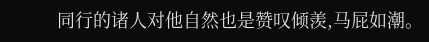同行的诸人对他自然也是赞叹倾羡,马屁如潮。